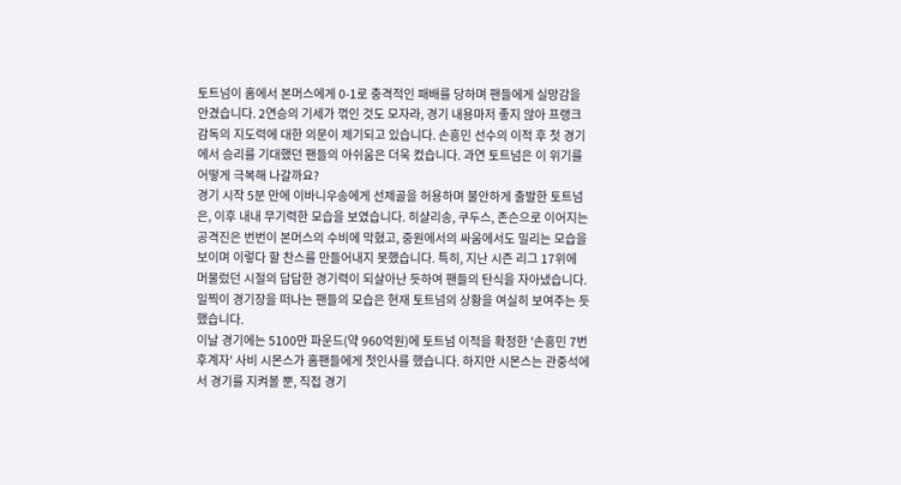토트넘이 홈에서 본머스에게 0-1로 충격적인 패배를 당하며 팬들에게 실망감을 안겼습니다. 2연승의 기세가 꺾인 것도 모자라, 경기 내용마저 좋지 않아 프랭크 감독의 지도력에 대한 의문이 제기되고 있습니다. 손흥민 선수의 이적 후 첫 경기에서 승리를 기대했던 팬들의 아쉬움은 더욱 컸습니다. 과연 토트넘은 이 위기를 어떻게 극복해 나갈까요?
경기 시작 5분 만에 이바니우송에게 선제골을 허용하며 불안하게 출발한 토트넘은, 이후 내내 무기력한 모습을 보였습니다. 히샬리송, 쿠두스, 존슨으로 이어지는 공격진은 번번이 본머스의 수비에 막혔고, 중원에서의 싸움에서도 밀리는 모습을 보이며 이렇다 할 찬스를 만들어내지 못했습니다. 특히, 지난 시즌 리그 17위에 머물렀던 시절의 답답한 경기력이 되살아난 듯하여 팬들의 탄식을 자아냈습니다. 일찍이 경기장을 떠나는 팬들의 모습은 현재 토트넘의 상황을 여실히 보여주는 듯했습니다.
이날 경기에는 5100만 파운드(약 960억원)에 토트넘 이적을 확정한 '손흥민 7번 후계자' 사비 시몬스가 홈팬들에게 첫인사를 했습니다. 하지만 시몬스는 관중석에서 경기를 지켜볼 뿐, 직접 경기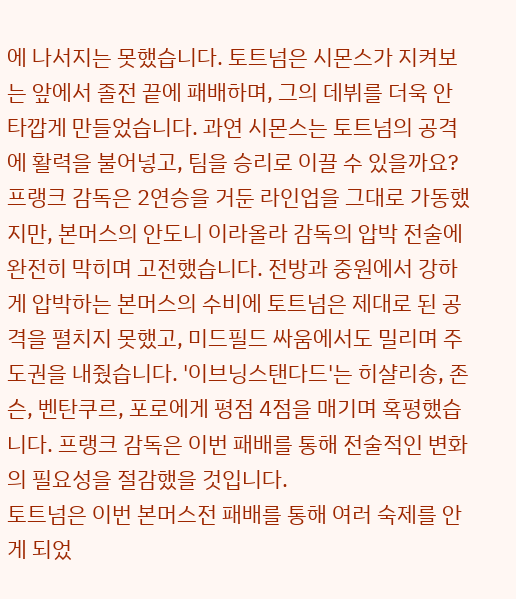에 나서지는 못했습니다. 토트넘은 시몬스가 지켜보는 앞에서 졸전 끝에 패배하며, 그의 데뷔를 더욱 안타깝게 만들었습니다. 과연 시몬스는 토트넘의 공격에 활력을 불어넣고, 팀을 승리로 이끌 수 있을까요?
프랭크 감독은 2연승을 거둔 라인업을 그대로 가동했지만, 본머스의 안도니 이라올라 감독의 압박 전술에 완전히 막히며 고전했습니다. 전방과 중원에서 강하게 압박하는 본머스의 수비에 토트넘은 제대로 된 공격을 펼치지 못했고, 미드필드 싸움에서도 밀리며 주도권을 내줬습니다. '이브닝스탠다드'는 히샬리송, 존슨, 벤탄쿠르, 포로에게 평점 4점을 매기며 혹평했습니다. 프랭크 감독은 이번 패배를 통해 전술적인 변화의 필요성을 절감했을 것입니다.
토트넘은 이번 본머스전 패배를 통해 여러 숙제를 안게 되었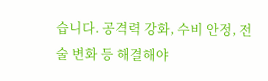습니다. 공격력 강화, 수비 안정, 전술 변화 등 해결해야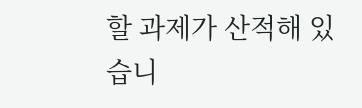할 과제가 산적해 있습니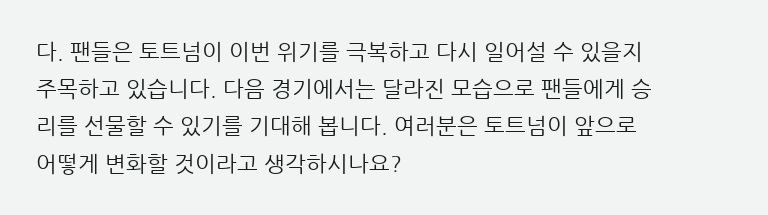다. 팬들은 토트넘이 이번 위기를 극복하고 다시 일어설 수 있을지 주목하고 있습니다. 다음 경기에서는 달라진 모습으로 팬들에게 승리를 선물할 수 있기를 기대해 봅니다. 여러분은 토트넘이 앞으로 어떻게 변화할 것이라고 생각하시나요?